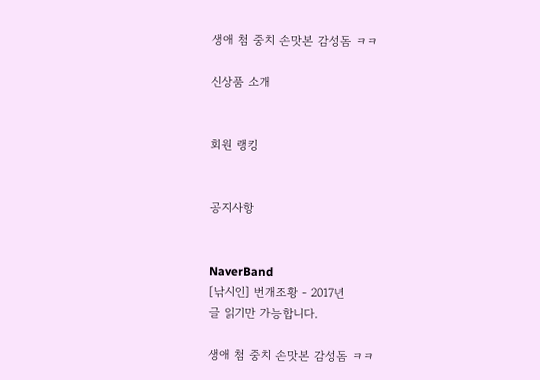생애 첨 중치 손맛본 감성돔 ㅋㅋ

신상품 소개


회원 랭킹


공지사항


NaverBand
[낚시인] 번개조황 - 2017년
글 읽기만 가능합니다.

생애 첨 중치 손맛본 감성돔 ㅋㅋ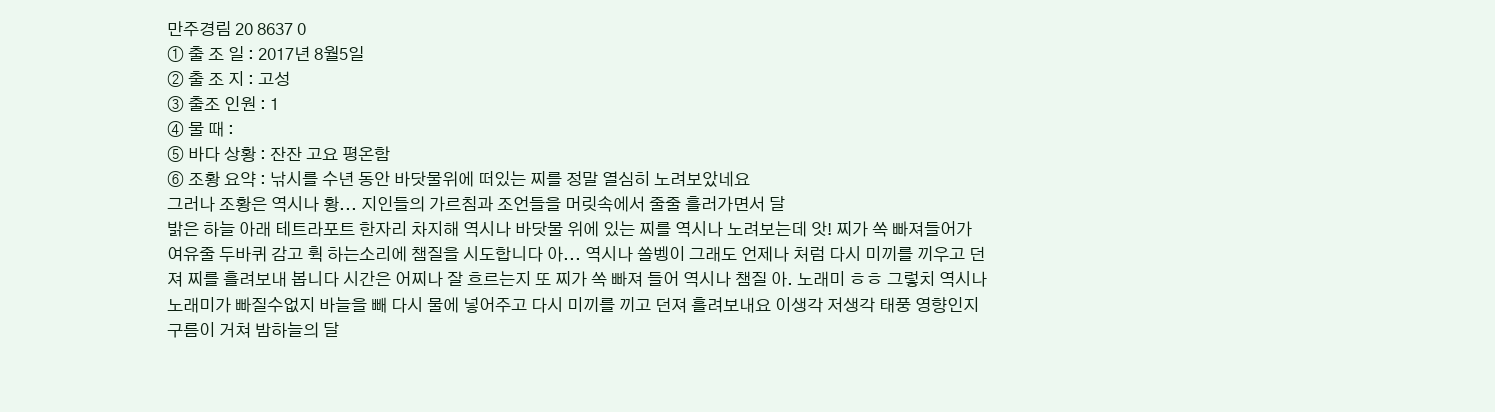만주경림 20 8637 0
① 출 조 일 : 2017년 8월5일
② 출 조 지 : 고성
③ 출조 인원 : 1
④ 물 때 :
⑤ 바다 상황 : 잔잔 고요 평온함
⑥ 조황 요약 : 낚시를 수년 동안 바닷물위에 떠있는 찌를 정말 열심히 노려보았네요
그러나 조황은 역시나 황... 지인들의 가르침과 조언들을 머릿속에서 줄줄 흘러가면서 달
밝은 하늘 아래 테트라포트 한자리 차지해 역시나 바닷물 위에 있는 찌를 역시나 노려보는데 앗! 찌가 쏙 빠져들어가 여유줄 두바퀴 감고 휙 하는소리에 챔질을 시도합니다 아... 역시나 쏠벵이 그래도 언제나 처럼 다시 미끼를 끼우고 던져 찌를 흘려보내 봅니다 시간은 어찌나 잘 흐르는지 또 찌가 쏙 빠져 들어 역시나 챔질 아. 노래미 ㅎㅎ 그렇치 역시나 노래미가 빠질수없지 바늘을 빼 다시 물에 넣어주고 다시 미끼를 끼고 던져 흘려보내요 이생각 저생각 태풍 영향인지 구름이 거쳐 밤하늘의 달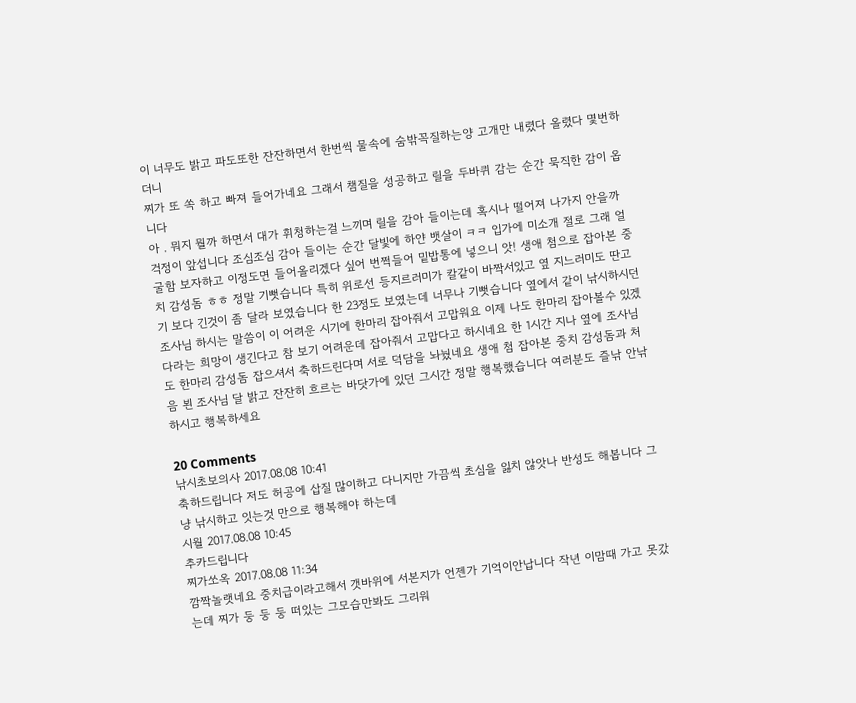이 너무도 밝고 파도또한 잔잔하면서 한번씩 물속에 숨밖꼭질하는양 고개만 내렸다 올렸다 몇번하더니
찌가 또 쏙 하고 빠져 들어가네요 그래서 챔질을 성공하고 릴을 두바퀴 감는 순간 묵직한 감이 옵니다
아 . 뭐지 뭘까 하면서 대가 휘청하는걸 느끼며 릴을 감아 들이는데 혹시나 떨어져 나가지 안을까 걱정이 앞섭니다 조심조심 감아 들이는 순간 달빛에 하얀 뱃살이 ㅋㅋ 입가에 미소개 절로 그래 얼굴함 보자하고 이정도면 들어올리겠다 싶어 번쩍들어 밑밥통에 넣으니 앗! 생애 첨으로 잡아본 중치 감성돔 ㅎㅎ 정말 기뻣습니다 특히 위로선 등지르러미가 칼같이 바짝서있고 옆 지느러미도 딴고기 보다 긴것이 좀 달라 보였습니다 한 23정도 보였는데 너무나 기뻣습니다 옆에서 같이 낚시하시던 조사님 하시는 말씀이 이 어려운 시기에 한마리 잡아줘서 고맙워요 이제 나도 한마리 잡아볼수 있겠다라는 희망이 생긴다고 참 보기 어려운데 잡아줘서 고맙다고 하시네요 한 1시간 지나 옆에 조사님도 한마리 감성돔 잡으셔서 축하드린다며 서로 덕담을 놔눴네요 생애 첨 잡아본 중치 감성돔과 처음 뵌 조사님 달 밝고 잔잔히 흐르는 바닷가에 있던 그시간 정말 행복했습니다 여러분도 즐낚 안낚하시고 행복하세요

20 Comments
낚시초보의사 2017.08.08 10:41
축하드립니다 저도 허공에 삽질 많이하고 다니지만 가끔씩 초심을 잃치 않앗나 반성도 해봅니다 그냥 낚시하고 잇는것 만으로 행복해야 하는데
시월 2017.08.08 10:45
추카드립니다
찌가쏘옥 2017.08.08 11:34
깜짝놀랫네요 중치급이라고해서 갯바위에 서본지가 언젠가 기억이안납니다 작년 이맘때 가고 못갔는데 찌가 둥 둥 둥 떠있는 그모습만봐도 그리워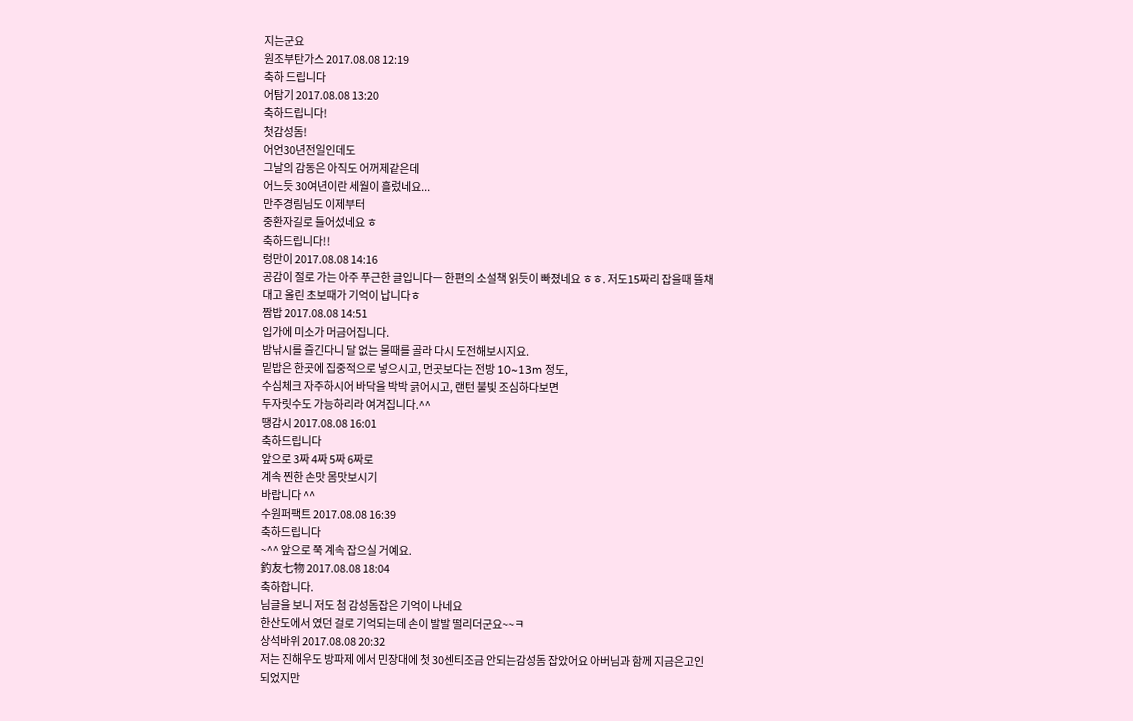지는군요
원조부탄가스 2017.08.08 12:19
축하 드립니다
어탐기 2017.08.08 13:20
축하드립니다!
첫감성돔!
어언30년전일인데도
그날의 감동은 아직도 어꺼제같은데
어느듯 30여년이란 세월이 흘렀네요...
만주경림님도 이제부터
중환자길로 들어섰네요 ㅎ
축하드립니다!!
렁만이 2017.08.08 14:16
공감이 절로 가는 아주 푸근한 글입니다ㅡ 한편의 소설책 읽듯이 빠졌네요 ㅎㅎ. 저도15짜리 잡을때 뜰채대고 올린 초보때가 기억이 납니다ㅎ
짬밥 2017.08.08 14:51
입가에 미소가 머금어집니다.
밤낚시를 즐긴다니 달 없는 물때를 골라 다시 도전해보시지요.
밑밥은 한곳에 집중적으로 넣으시고, 먼곳보다는 전방 10~13m 정도,
수심체크 자주하시어 바닥을 박박 긁어시고, 랜턴 불빛 조심하다보면
두자릿수도 가능하리라 여겨집니다.^^
땡감시 2017.08.08 16:01
축하드립니다
앞으로 3짜 4짜 5짜 6짜로
계속 찐한 손맛 몸맛보시기
바랍니다 ^^
수원퍼팩트 2017.08.08 16:39
축하드립니다
~^^ 앞으로 쭉 계속 잡으실 거예요.
釣友七物 2017.08.08 18:04
축하합니다.
님글을 보니 저도 첨 감성돔잡은 기억이 나네요
한산도에서 였던 걸로 기억되는데 손이 발발 떨리더군요~~ㅋ
상석바위 2017.08.08 20:32
저는 진해우도 방파제 에서 민장대에 첫 30센티조금 안되는감성돔 잡았어요 아버님과 함께 지금은고인되었지만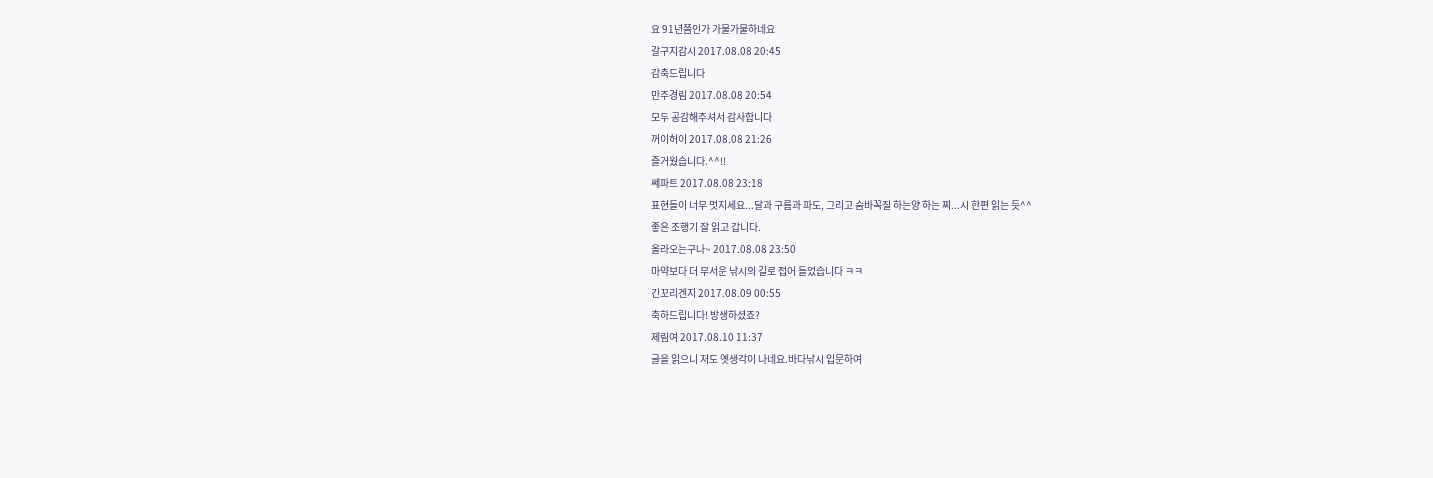요 91년쯤인가 가물가물하네요
갈구지감시 2017.08.08 20:45
감축드립니다
만주경림 2017.08.08 20:54
모두 공감해주셔서 감사합니다
꺼이허이 2017.08.08 21:26
즐거웠습니다.^^!!
쎄파트 2017.08.08 23:18
표현들이 너무 멋지세요...달과 구름과 파도, 그리고 숨바꼭질 하는양 하는 찌...시 한편 읽는 듯^^
좋은 조행기 잘 읽고 갑니다.
올라오는구나~ 2017.08.08 23:50
마약보다 더 무서운 낚시의 길로 접어 들었습니다 ㅋㅋ
긴꼬리겐지 2017.08.09 00:55
축하드립니다! 방생하셨죠?
제림여 2017.08.10 11:37
글을 읽으니 저도 옛생각이 나네요.바다낚시 입문하여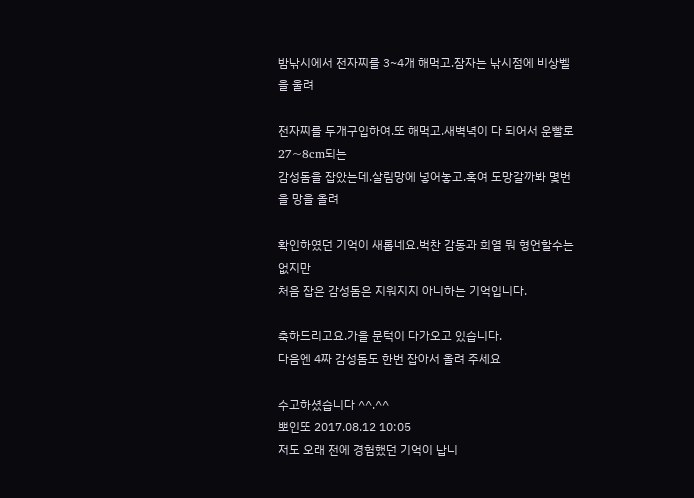밤낚시에서 전자찌를 3~4개 해먹고.잠자는 낚시점에 비상벨을 울려

전자찌를 두개구입하여.또 해먹고.새벽녁이 다 되어서 운빨로27~8cm되는
감성돔을 잡았는데.살림망에 넣어놓고.혹여 도망갈까봐 몇번을 망을 올려

확인하였던 기억이 새롭네요.벅찬 감동과 희열 뭐 형언할수는 없지만
처음 잡은 감성돔은 지워지지 아니하는 기억입니다.

축하드리고요.가을 문턱이 다가오고 있습니다.
다음엔 4짜 감성돔도 한번 잡아서 올려 주세요

수고하셨습니다 ^^.^^
뽀인또 2017.08.12 10:05
저도 오래 전에 경험했던 기억이 납니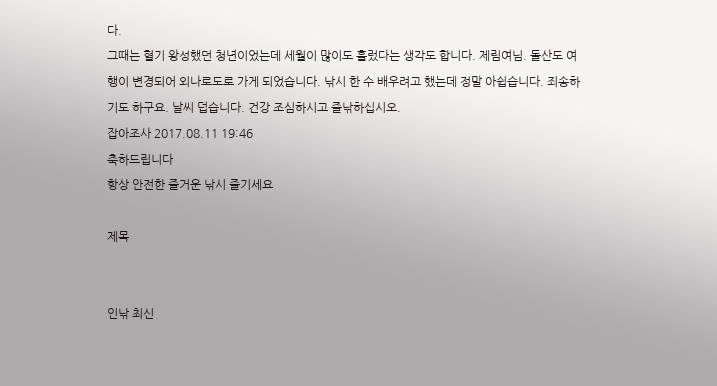다.
그때는 혈기 왕성했던 청년이었는데 세월이 많이도 흘렀다는 생각도 합니다. 제림여님. 돌산도 여행이 변경되어 외나로도로 가게 되었습니다. 낚시 한 수 배우려고 했는데 정말 아쉽습니다. 죄송하기도 하구요. 날씨 덥습니다. 건강 조심하시고 즐낚하십시오.
잡아조사 2017.08.11 19:46
축하드립니다
항상 안전한 즐거운 낚시 즐기세요

제목


인낚 최신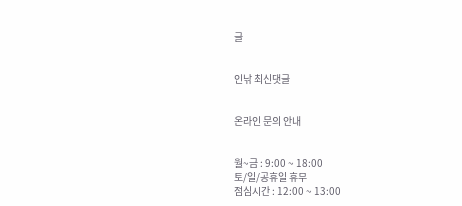글


인낚 최신댓글


온라인 문의 안내


월~금 : 9:00 ~ 18:00
토/일/공휴일 휴무
점심시간 : 12:00 ~ 13:00